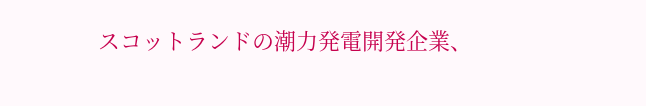スコットランドの潮力発電開発企業、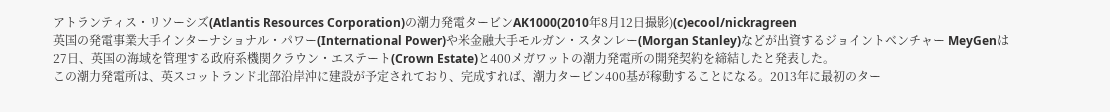アトランティス・リソーシズ(Atlantis Resources Corporation)の潮力発電タービンAK1000(2010年8月12日撮影)(c)ecool/nickragreen
英国の発電事業大手インターナショナル・パワー(International Power)や米金融大手モルガン・スタンレー(Morgan Stanley)などが出資するジョイントベンチャー MeyGenは27日、英国の海域を管理する政府系機関クラウン・エステート(Crown Estate)と400メガワットの潮力発電所の開発契約を締結したと発表した。
この潮力発電所は、英スコットランド北部沿岸沖に建設が予定されており、完成すれば、潮力タービン400基が稼動することになる。2013年に最初のター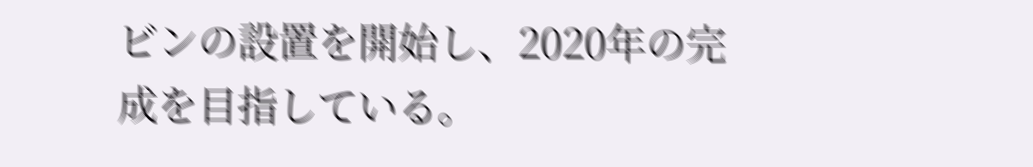ビンの設置を開始し、2020年の完成を目指している。